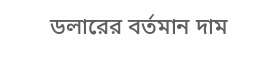ডলারের বর্তমান দাম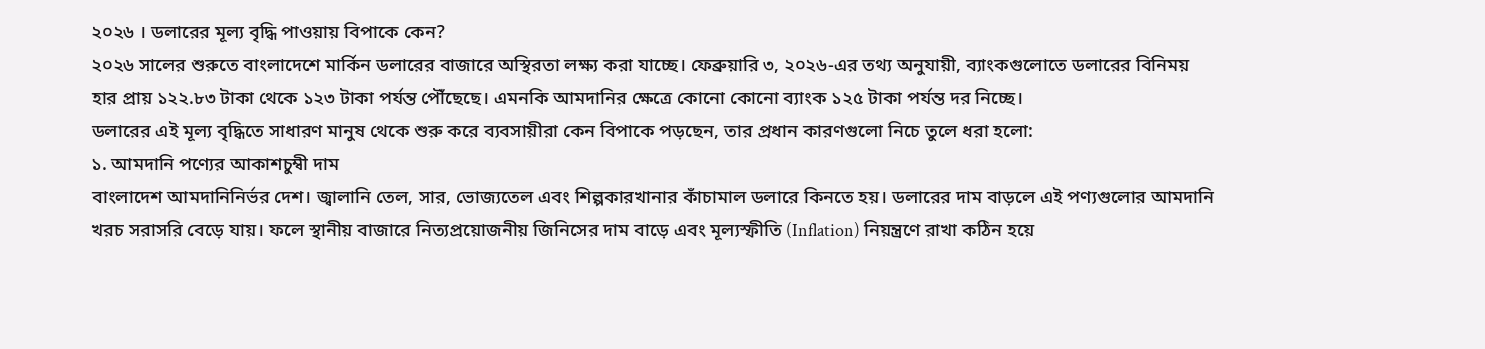২০২৬ । ডলারের মূল্য বৃদ্ধি পাওয়ায় বিপাকে কেন?
২০২৬ সালের শুরুতে বাংলাদেশে মার্কিন ডলারের বাজারে অস্থিরতা লক্ষ্য করা যাচ্ছে। ফেব্রুয়ারি ৩, ২০২৬-এর তথ্য অনুযায়ী, ব্যাংকগুলোতে ডলারের বিনিময় হার প্রায় ১২২.৮৩ টাকা থেকে ১২৩ টাকা পর্যন্ত পৌঁছেছে। এমনকি আমদানির ক্ষেত্রে কোনো কোনো ব্যাংক ১২৫ টাকা পর্যন্ত দর নিচ্ছে।
ডলারের এই মূল্য বৃদ্ধিতে সাধারণ মানুষ থেকে শুরু করে ব্যবসায়ীরা কেন বিপাকে পড়ছেন, তার প্রধান কারণগুলো নিচে তুলে ধরা হলো:
১. আমদানি পণ্যের আকাশচুম্বী দাম
বাংলাদেশ আমদানিনির্ভর দেশ। জ্বালানি তেল, সার, ভোজ্যতেল এবং শিল্পকারখানার কাঁচামাল ডলারে কিনতে হয়। ডলারের দাম বাড়লে এই পণ্যগুলোর আমদানি খরচ সরাসরি বেড়ে যায়। ফলে স্থানীয় বাজারে নিত্যপ্রয়োজনীয় জিনিসের দাম বাড়ে এবং মূল্যস্ফীতি (Inflation) নিয়ন্ত্রণে রাখা কঠিন হয়ে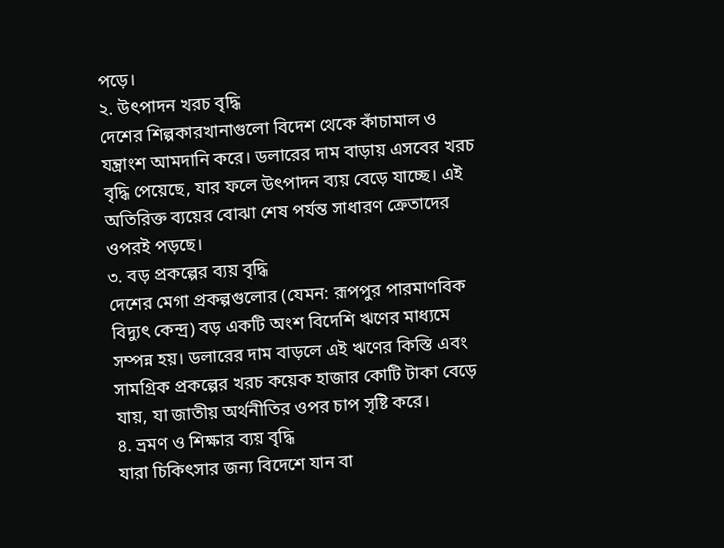পড়ে।
২. উৎপাদন খরচ বৃদ্ধি
দেশের শিল্পকারখানাগুলো বিদেশ থেকে কাঁচামাল ও যন্ত্রাংশ আমদানি করে। ডলারের দাম বাড়ায় এসবের খরচ বৃদ্ধি পেয়েছে, যার ফলে উৎপাদন ব্যয় বেড়ে যাচ্ছে। এই অতিরিক্ত ব্যয়ের বোঝা শেষ পর্যন্ত সাধারণ ক্রেতাদের ওপরই পড়ছে।
৩. বড় প্রকল্পের ব্যয় বৃদ্ধি
দেশের মেগা প্রকল্পগুলোর (যেমন: রূপপুর পারমাণবিক বিদ্যুৎ কেন্দ্র) বড় একটি অংশ বিদেশি ঋণের মাধ্যমে সম্পন্ন হয়। ডলারের দাম বাড়লে এই ঋণের কিস্তি এবং সামগ্রিক প্রকল্পের খরচ কয়েক হাজার কোটি টাকা বেড়ে যায়, যা জাতীয় অর্থনীতির ওপর চাপ সৃষ্টি করে।
৪. ভ্রমণ ও শিক্ষার ব্যয় বৃদ্ধি
যারা চিকিৎসার জন্য বিদেশে যান বা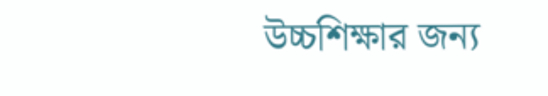উচ্চশিক্ষার জন্য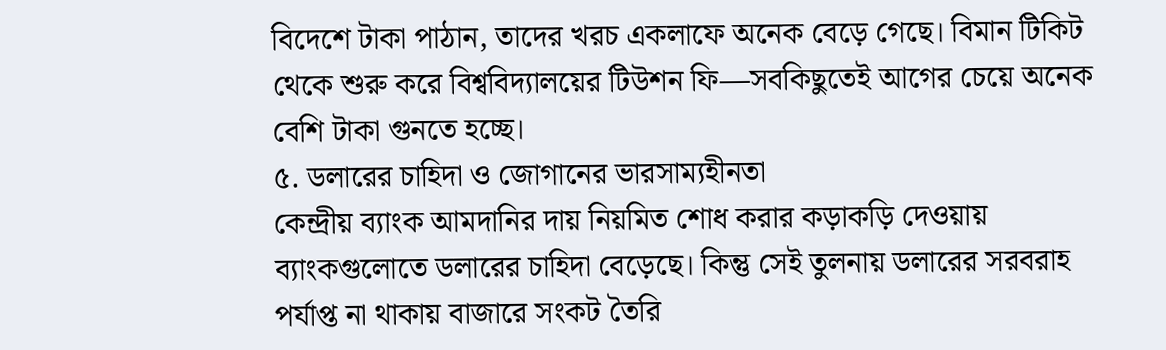বিদেশে টাকা পাঠান, তাদের খরচ একলাফে অনেক বেড়ে গেছে। বিমান টিকিট থেকে শুরু করে বিশ্ববিদ্যালয়ের টিউশন ফি—সবকিছুতেই আগের চেয়ে অনেক বেশি টাকা গুনতে হচ্ছে।
৫. ডলারের চাহিদা ও জোগানের ভারসাম্যহীনতা
কেন্দ্রীয় ব্যাংক আমদানির দায় নিয়মিত শোধ করার কড়াকড়ি দেওয়ায় ব্যাংকগুলোতে ডলারের চাহিদা বেড়েছে। কিন্তু সেই তুলনায় ডলারের সরবরাহ পর্যাপ্ত না থাকায় বাজারে সংকট তৈরি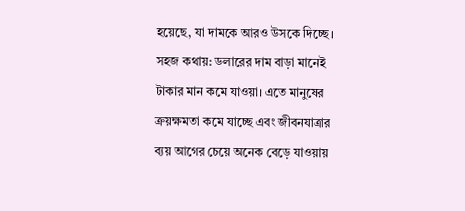হয়েছে, যা দামকে আরও উসকে দিচ্ছে।
সহজ কথায়: ডলারের দাম বাড়া মানেই টাকার মান কমে যাওয়া। এতে মানুষের ক্রয়ক্ষমতা কমে যাচ্ছে এবং জীবনযাত্রার ব্যয় আগের চেয়ে অনেক বেড়ে যাওয়ায়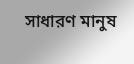সাধারণ মানুষ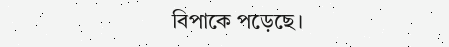বিপাকে পড়েছে।